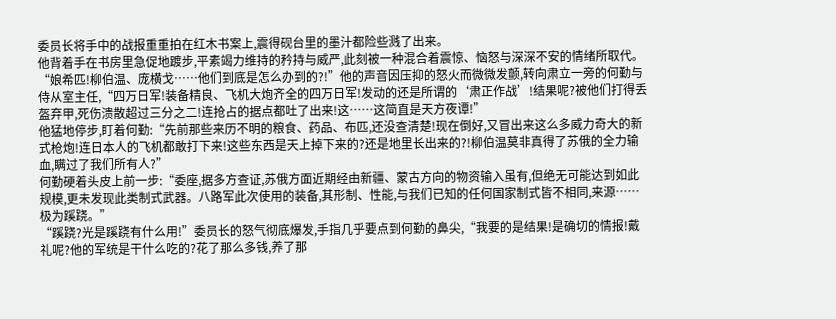委员长将手中的战报重重拍在红木书案上,震得砚台里的墨汁都险些溅了出来。
他背着手在书房里急促地踱步,平素竭力维持的矜持与威严,此刻被一种混合着震惊、恼怒与深深不安的情绪所取代。
“娘希匹!柳伯温、庞横戈……他们到底是怎么办到的?!”他的声音因压抑的怒火而微微发颤,转向肃立一旁的何勤与侍从室主任,“四万日军!装备精良、飞机大炮齐全的四万日军!发动的还是所谓的‘肃正作战’!结果呢?被他们打得丢盔弃甲,死伤溃散超过三分之二!连抢占的据点都吐了出来!这……这简直是天方夜谭!”
他猛地停步,盯着何勤:“先前那些来历不明的粮食、药品、布匹,还没查清楚!现在倒好,又冒出来这么多威力奇大的新式枪炮!连日本人的飞机都敢打下来!这些东西是天上掉下来的?还是地里长出来的?!柳伯温莫非真得了苏俄的全力输血,瞒过了我们所有人?”
何勤硬着头皮上前一步:“委座,据多方查证,苏俄方面近期经由新疆、蒙古方向的物资输入虽有,但绝无可能达到如此规模,更未发现此类制式武器。八路军此次使用的装备,其形制、性能,与我们已知的任何国家制式皆不相同,来源……极为蹊跷。”
“蹊跷?光是蹊跷有什么用!”委员长的怒气彻底爆发,手指几乎要点到何勤的鼻尖,“我要的是结果!是确切的情报!戴礼呢?他的军统是干什么吃的?花了那么多钱,养了那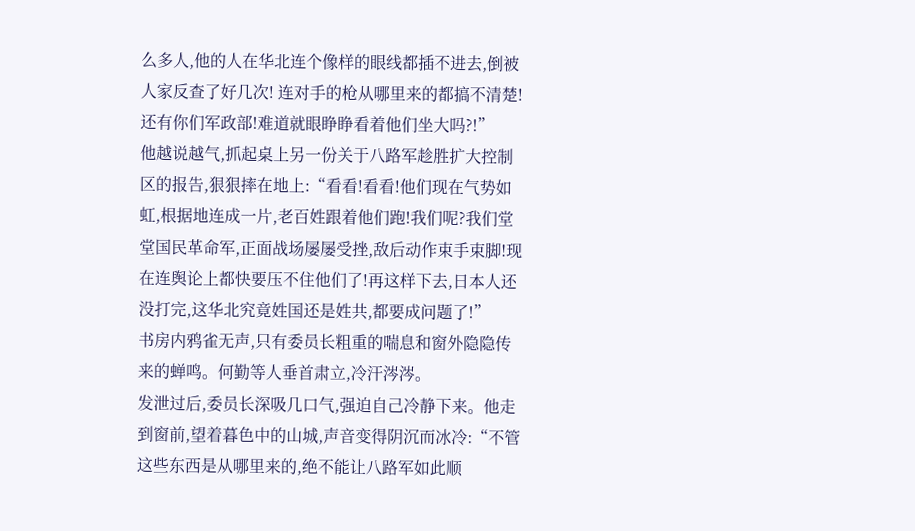么多人,他的人在华北连个像样的眼线都插不进去,倒被人家反查了好几次! 连对手的枪从哪里来的都搞不清楚!还有你们军政部!难道就眼睁睁看着他们坐大吗?!”
他越说越气,抓起桌上另一份关于八路军趁胜扩大控制区的报告,狠狠摔在地上:“看看!看看!他们现在气势如虹,根据地连成一片,老百姓跟着他们跑!我们呢?我们堂堂国民革命军,正面战场屡屡受挫,敌后动作束手束脚!现在连舆论上都快要压不住他们了!再这样下去,日本人还没打完,这华北究竟姓国还是姓共,都要成问题了!”
书房内鸦雀无声,只有委员长粗重的喘息和窗外隐隐传来的蝉鸣。何勤等人垂首肃立,冷汗涔涔。
发泄过后,委员长深吸几口气,强迫自己冷静下来。他走到窗前,望着暮色中的山城,声音变得阴沉而冰冷:“不管这些东西是从哪里来的,绝不能让八路军如此顺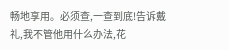畅地享用。必须查,一查到底!告诉戴礼,我不管他用什么办法,花